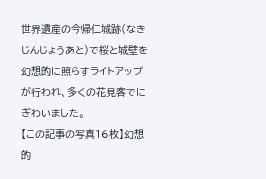世界遺産の今帰仁城跡(なきじんじょうあと)で桜と城壁を幻想的に照らすライトアップが行われ、多くの花見客でにぎわいました。
【この記事の写真16枚】幻想的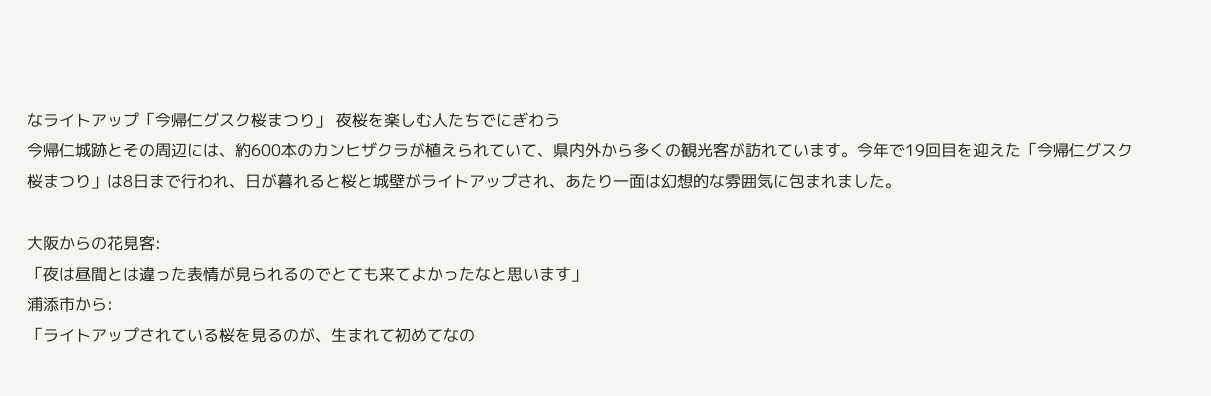なライトアップ「今帰仁グスク桜まつり」 夜桜を楽しむ人たちでにぎわう
今帰仁城跡とその周辺には、約600本のカンヒザクラが植えられていて、県内外から多くの観光客が訪れています。今年で19回目を迎えた「今帰仁グスク桜まつり」は8日まで行われ、日が暮れると桜と城壁がライトアップされ、あたり一面は幻想的な雰囲気に包まれました。

大阪からの花見客:
「夜は昼間とは違った表情が見られるのでとても来てよかったなと思います」
浦添市から:
「ライトアップされている桜を見るのが、生まれて初めてなの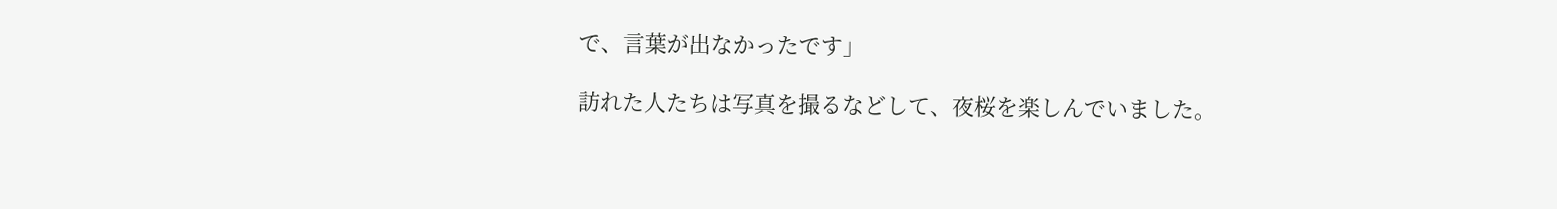で、言葉が出なかったです」

訪れた人たちは写真を撮るなどして、夜桜を楽しんでいました。